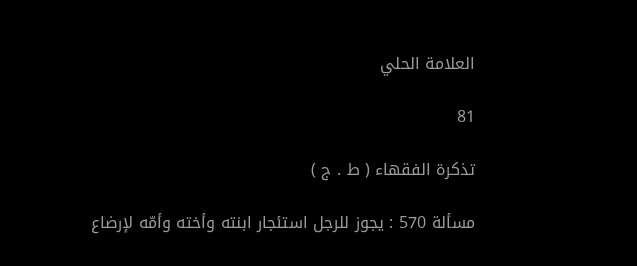العلامة الحلي

81

تذكرة الفقهاء ( ط . ج )

مسألة 570 : يجوز للرجل استئجار ابنته وأخته وأمّه لإرضاع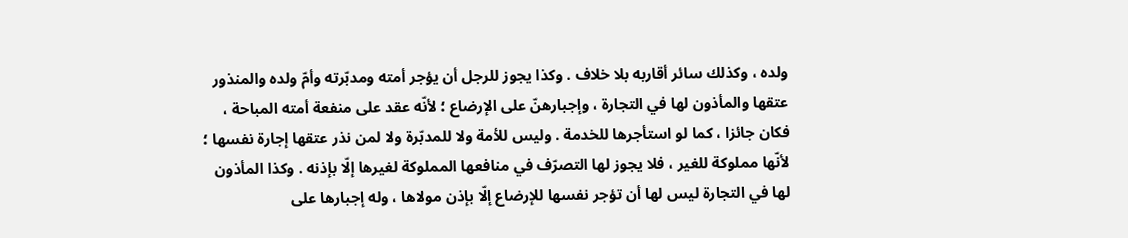ولده ، وكذلك سائر أقاربه بلا خلاف . وكذا يجوز للرجل أن يؤجر أمته ومدبّرته وأمّ ولده والمنذور عتقها والمأذون لها في التجارة ، وإجبارهنّ على الإرضاع ؛ لأنّه عقد على منفعة أمته المباحة ، فكان جائزا ، كما لو استأجرها للخدمة . وليس للأمة ولا للمدبّرة ولا لمن نذر عتقها إجارة نفسها ؛ لأنّها مملوكة للغير ، فلا يجوز لها التصرّف في منافعها المملوكة لغيرها إلّا بإذنه . وكذا المأذون لها في التجارة ليس لها أن تؤجر نفسها للإرضاع إلّا بإذن مولاها ، وله إجبارها على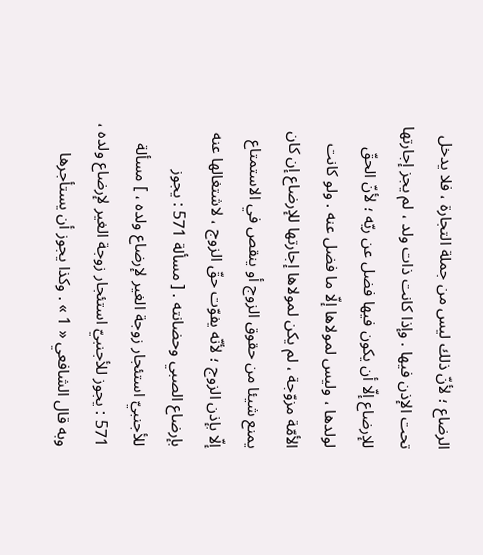الرضاع ؛ لأنّ ذلك ليس من جملة التجارة ، فلا يدخل تحت الإذن فيها . وإذا كانت ذات ولد ، لم يجز إجارتها للإرضاع إلّا أن يكون فيها فضل عن ريّه ؛ لأنّ الحقّ لولدها ، وليس لمولاها إلّا ما فضل عنه . ولو كانت الأمّة مزوّجة ، لم يكن لمولاها إجارتها للإرضاع إن كان يمنع شيئا من حقوق الزوج أو ينقص في الاستمتاع إلّا بإذن الزوج ؛ لأنّه يفوّت حقّ الزوج ، لاشتغالها عنه بإرضاع الصبي وحضانته . [ مسألة 571 : يجوز للأجنبيّ استئجار زوجة الغير لإرضاع ولده ، ] مسألة 571 : يجوز للأجنبيّ استئجار زوجة الغير لإرضاع ولده ، وبه قال الشافعي « 1 » . وكذا يجوز أن يستأجرها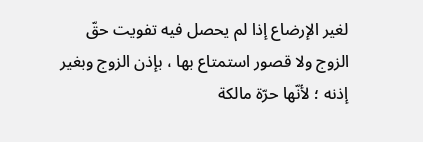لغير الإرضاع إذا لم يحصل فيه تفويت حقّ الزوج ولا قصور استمتاع بها ، بإذن الزوج وبغير إذنه ؛ لأنّها حرّة مالكة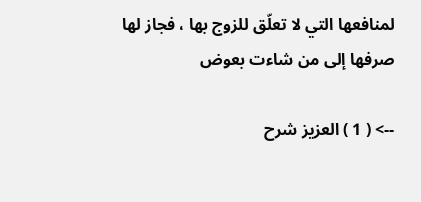لمنافعها التي لا تعلّق للزوج بها ، فجاز لها صرفها إلى من شاءت بعوض

--> ( 1 ) العزيز شرح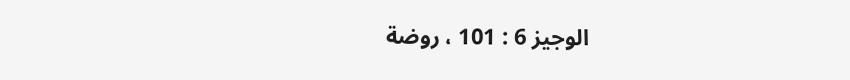الوجيز 6 : 101 ، روضة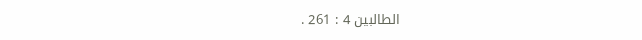الطالبين 4 : 261 .